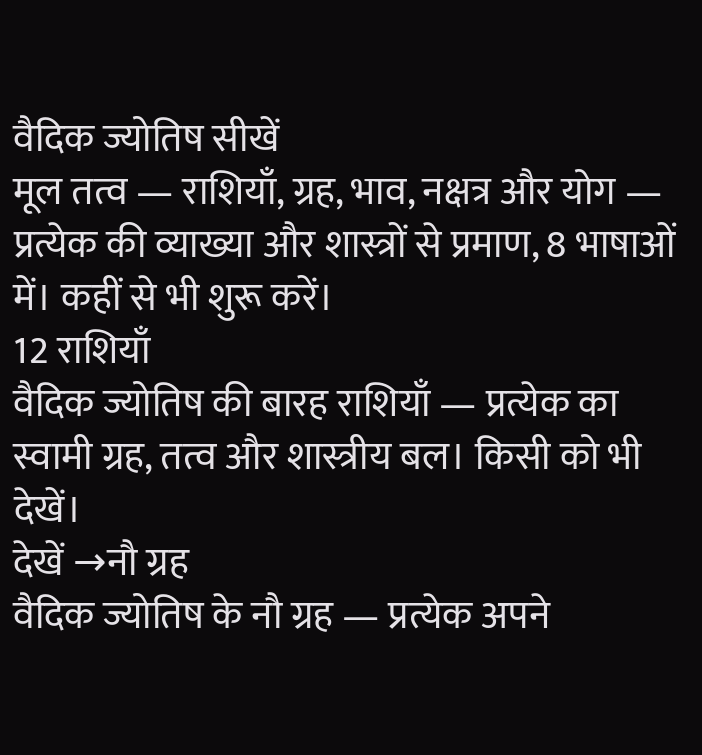वैदिक ज्योतिष सीखें
मूल तत्व — राशियाँ, ग्रह, भाव, नक्षत्र और योग — प्रत्येक की व्याख्या और शास्त्रों से प्रमाण, 8 भाषाओं में। कहीं से भी शुरू करें।
12 राशियाँ
वैदिक ज्योतिष की बारह राशियाँ — प्रत्येक का स्वामी ग्रह, तत्व और शास्त्रीय बल। किसी को भी देखें।
देखें →नौ ग्रह
वैदिक ज्योतिष के नौ ग्रह — प्रत्येक अपने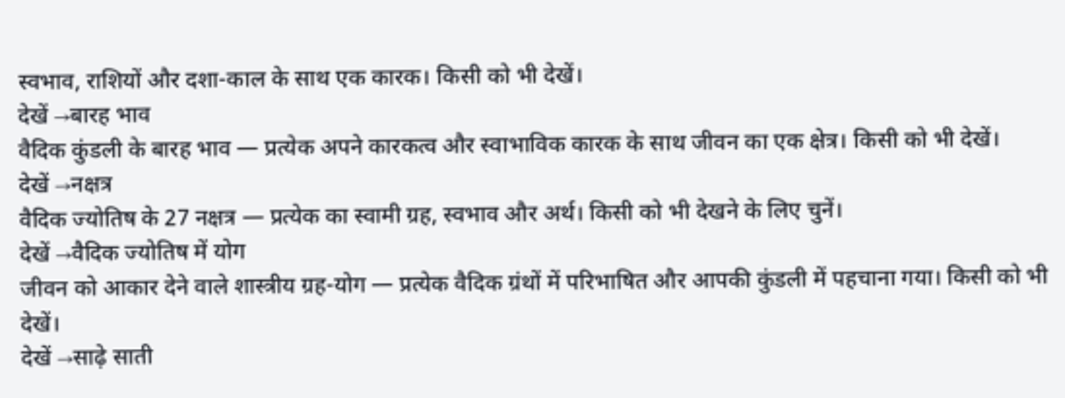स्वभाव, राशियों और दशा-काल के साथ एक कारक। किसी को भी देखें।
देखें →बारह भाव
वैदिक कुंडली के बारह भाव — प्रत्येक अपने कारकत्व और स्वाभाविक कारक के साथ जीवन का एक क्षेत्र। किसी को भी देखें।
देखें →नक्षत्र
वैदिक ज्योतिष के 27 नक्षत्र — प्रत्येक का स्वामी ग्रह, स्वभाव और अर्थ। किसी को भी देखने के लिए चुनें।
देखें →वैदिक ज्योतिष में योग
जीवन को आकार देने वाले शास्त्रीय ग्रह-योग — प्रत्येक वैदिक ग्रंथों में परिभाषित और आपकी कुंडली में पहचाना गया। किसी को भी देखें।
देखें →साढ़े साती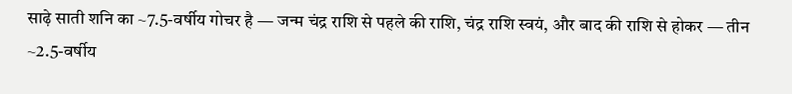साढ़े साती शनि का ~7.5-वर्षीय गोचर है — जन्म चंद्र राशि से पहले की राशि, चंद्र राशि स्वयं, और बाद की राशि से होकर — तीन ~2.5-वर्षीय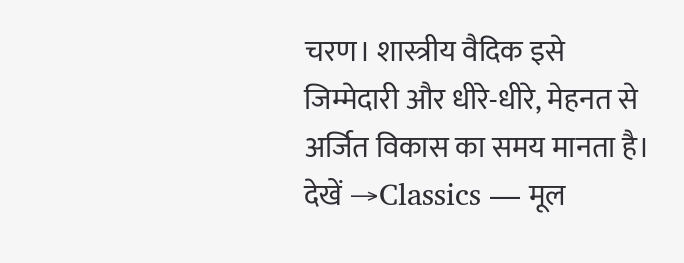चरण। शास्त्रीय वैदिक इसे जिम्मेदारी और धीरे-धीरे, मेहनत से अर्जित विकास का समय मानता है।
देखें →Classics — मूल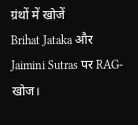ग्रंथों में खोजें
Brihat Jataka और Jaimini Sutras पर RAG-खोज।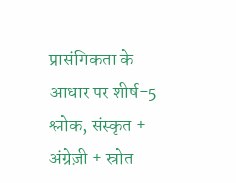प्रासंगिकता के आधार पर शीर्ष-5 श्लोक, संस्कृत + अंग्रेज़ी + स्रोत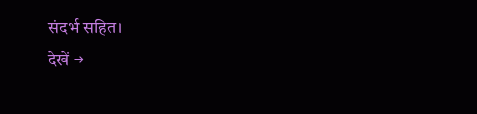संदर्भ सहित।
देखें →